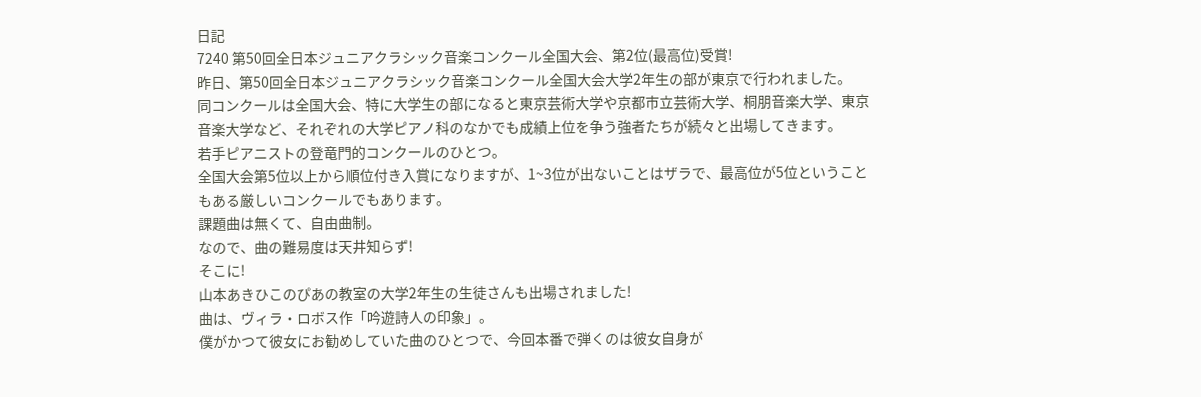日記
7240 第50回全日本ジュニアクラシック音楽コンクール全国大会、第2位(最高位)受賞!
昨日、第50回全日本ジュニアクラシック音楽コンクール全国大会大学2年生の部が東京で行われました。
同コンクールは全国大会、特に大学生の部になると東京芸術大学や京都市立芸術大学、桐朋音楽大学、東京音楽大学など、それぞれの大学ピアノ科のなかでも成績上位を争う強者たちが続々と出場してきます。
若手ピアニストの登竜門的コンクールのひとつ。
全国大会第5位以上から順位付き入賞になりますが、1~3位が出ないことはザラで、最高位が5位ということもある厳しいコンクールでもあります。
課題曲は無くて、自由曲制。
なので、曲の難易度は天井知らず!
そこに!
山本あきひこのぴあの教室の大学2年生の生徒さんも出場されました!
曲は、ヴィラ・ロボス作「吟遊詩人の印象」。
僕がかつて彼女にお勧めしていた曲のひとつで、今回本番で弾くのは彼女自身が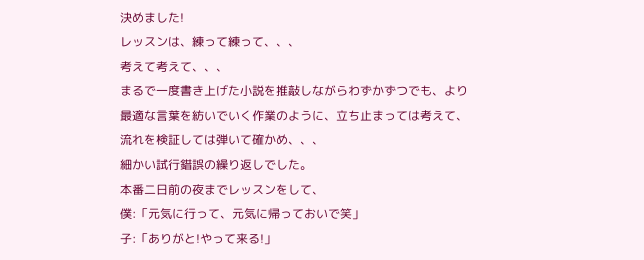決めました!
レッスンは、練って練って、、、
考えて考えて、、、
まるで一度書き上げた小説を推敲しながらわずかずつでも、より最適な言葉を紡いでいく作業のように、立ち止まっては考えて、流れを検証しては弾いて確かめ、、、
細かい試行錯誤の繰り返しでした。
本番二日前の夜までレッスンをして、
僕:「元気に行って、元気に帰っておいで笑」
子:「ありがと!やって来る!」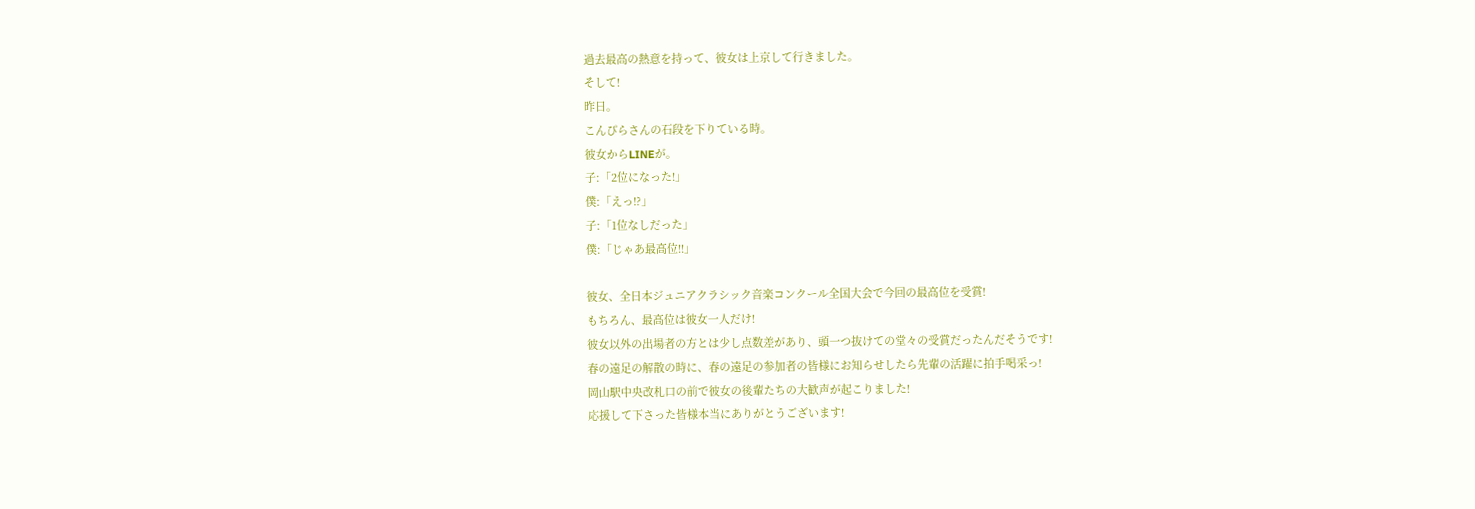過去最高の熱意を持って、彼女は上京して行きました。
そして!
昨日。
こんぴらさんの石段を下りている時。
彼女からLINEが。
子:「2位になった!」
僕:「えっ!?」
子:「1位なしだった」
僕:「じゃあ最高位!!」

彼女、全日本ジュニアクラシック音楽コンクール全国大会で今回の最高位を受賞!
もちろん、最高位は彼女一人だけ!
彼女以外の出場者の方とは少し点数差があり、頭一つ抜けての堂々の受賞だったんだそうです!
春の遠足の解散の時に、春の遠足の参加者の皆様にお知らせしたら先輩の活躍に拍手喝采っ!
岡山駅中央改札口の前で彼女の後輩たちの大歓声が起こりました!
応援して下さった皆様本当にありがとうございます!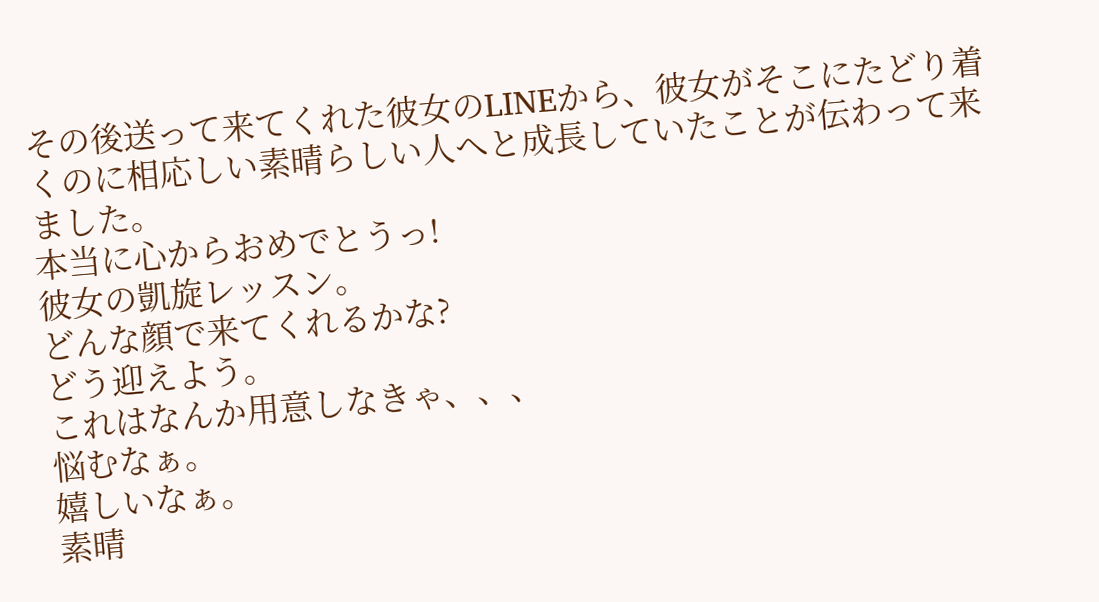その後送って来てくれた彼女のLINEから、彼女がそこにたどり着くのに相応しい素晴らしい人へと成長していたことが伝わって来ました。
本当に心からおめでとうっ!
彼女の凱旋レッスン。
どんな顔で来てくれるかな?
どう迎えよう。
これはなんか用意しなきゃ、、、
悩むなぁ。
嬉しいなぁ。
素晴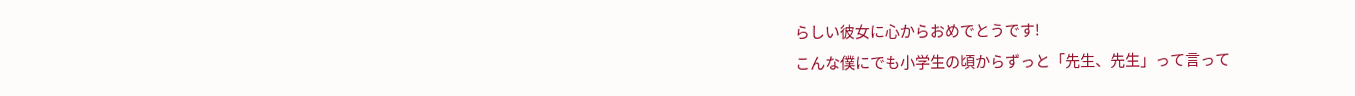らしい彼女に心からおめでとうです!
こんな僕にでも小学生の頃からずっと「先生、先生」って言って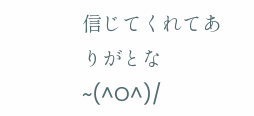信じてくれてありがとな~(^O^)/